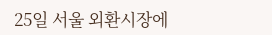25일 서울 외환시장에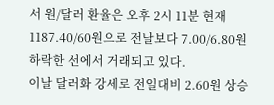서 원/달러 환율은 오후 2시 11분 현재 1187.40/60원으로 전날보다 7.00/6.80원 하락한 선에서 거래되고 있다.
이날 달러화 강세로 전일대비 2.60원 상승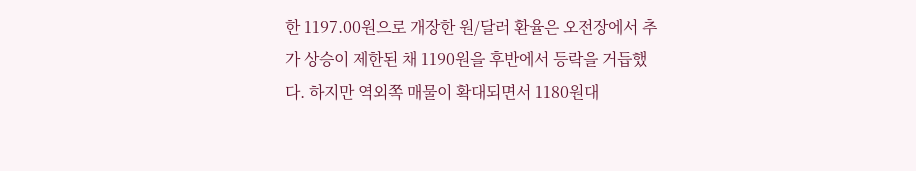한 1197.00원으로 개장한 원/달러 환율은 오전장에서 추가 상승이 제한된 채 1190원을 후반에서 등락을 거듭했다. 하지만 역외쪽 매물이 확대되면서 1180원대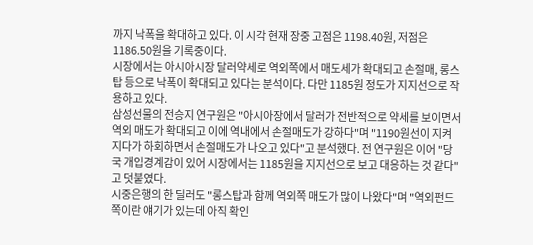까지 낙폭을 확대하고 있다. 이 시각 현재 장중 고점은 1198.40원, 저점은 1186.50원을 기록중이다.
시장에서는 아시아시장 달러약세로 역외쪽에서 매도세가 확대되고 손절매, 롱스탑 등으로 낙폭이 확대되고 있다는 분석이다. 다만 1185원 정도가 지지선으로 작용하고 있다.
삼성선물의 전승지 연구원은 "아시아장에서 달러가 전반적으로 약세를 보이면서 역외 매도가 확대되고 이에 역내에서 손절매도가 강하다"며 "1190원선이 지켜지다가 하회하면서 손절매도가 나오고 있다"고 분석했다. 전 연구원은 이어 "당국 개입경계감이 있어 시장에서는 1185원을 지지선으로 보고 대응하는 것 같다"고 덧붙였다.
시중은행의 한 딜러도 "롱스탑과 함께 역외쪽 매도가 많이 나왔다"며 "역외펀드쪽이란 얘기가 있는데 아직 확인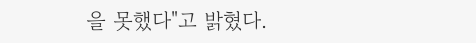을 못했다"고 밝혔다.